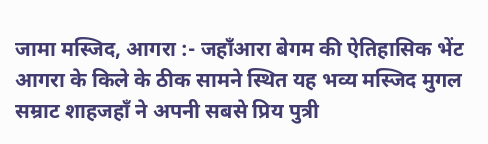जामा मस्जिद, आगरा :- जहाँआरा बेगम की ऐतिहासिक भेंट
आगरा के किले के ठीक सामने स्थित यह भव्य मस्जिद मुगल सम्राट शाहजहाँ ने अपनी सबसे प्रिय पुत्री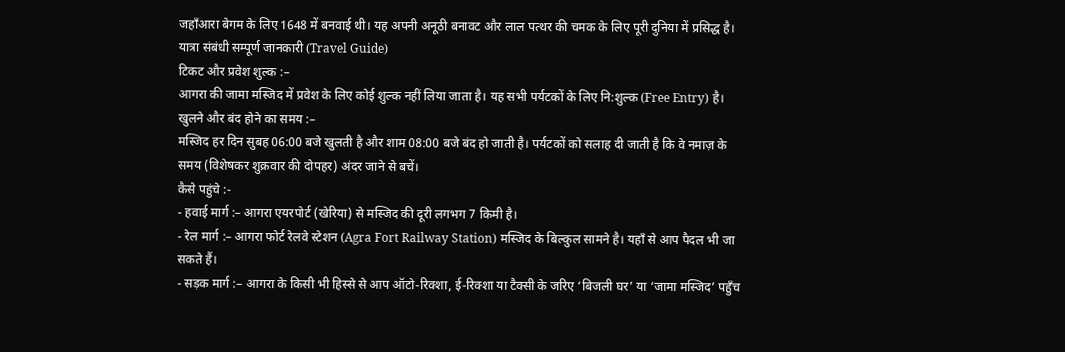जहाँआरा बेगम के लिए 1648 में बनवाई थी। यह अपनी अनूठी बनावट और लाल पत्थर की चमक के लिए पूरी दुनिया में प्रसिद्ध है।
यात्रा संबंधी सम्पूर्ण जानकारी (Travel Guide)
टिकट और प्रवेश शुल्क :–
आगरा की जामा मस्जिद में प्रवेश के लिए कोई शुल्क नहीं लिया जाता है। यह सभी पर्यटकों के लिए नि:शुल्क (Free Entry) है।
खुलने और बंद होने का समय :–
मस्जिद हर दिन सुबह 06:00 बजे खुलती है और शाम 08:00 बजे बंद हो जाती है। पर्यटकों को सलाह दी जाती है कि वे नमाज़ के समय (विशेषकर शुक्रवार की दोपहर) अंदर जाने से बचें।
कैसे पहुंचे :-
- हवाई मार्ग :– आगरा एयरपोर्ट (खेरिया) से मस्जिद की दूरी लगभग 7 किमी है।
- रेल मार्ग :– आगरा फोर्ट रेलवे स्टेशन (Agra Fort Railway Station) मस्जिद के बिल्कुल सामने है। यहाँ से आप पैदल भी जा सकते हैं।
- सड़क मार्ग :– आगरा के किसी भी हिस्से से आप ऑटो-रिक्शा, ई-रिक्शा या टैक्सी के जरिए ‘बिजली घर’ या ‘जामा मस्जिद’ पहुँच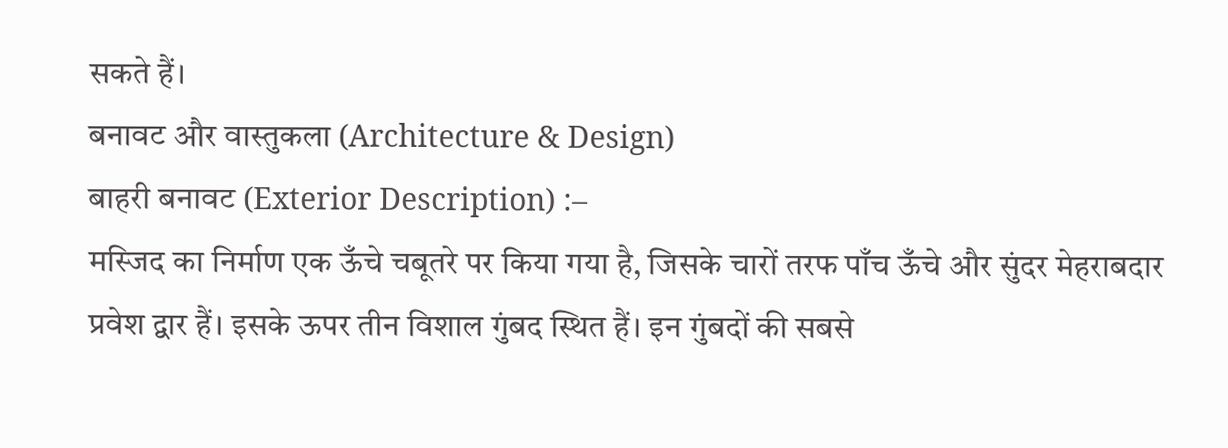सकते हैं।
बनावट और वास्तुकला (Architecture & Design)
बाहरी बनावट (Exterior Description) :–
मस्जिद का निर्माण एक ऊँचे चबूतरे पर किया गया है, जिसके चारों तरफ पाँच ऊँचे और सुंदर मेहराबदार प्रवेश द्वार हैं। इसके ऊपर तीन विशाल गुंबद स्थित हैं। इन गुंबदों की सबसे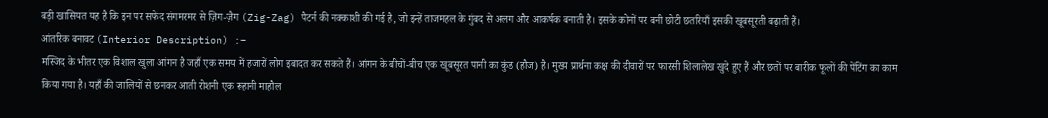बड़ी खासियत यह है कि इन पर सफेद संगमरमर से ज़िग-ज़ैग (Zig-Zag) पैटर्न की नक्काशी की गई है, जो इन्हें ताजमहल के गुंबद से अलग और आकर्षक बनाती है। इसके कोनों पर बनी छोटी छतरियाँ इसकी खूबसूरती बढ़ाती हैं।
आंतरिक बनावट (Interior Description) :–
मस्जिद के भीतर एक विशाल खुला आंगन है जहाँ एक समय में हजारों लोग इबादत कर सकते हैं। आंगन के बीचों-बीच एक खूबसूरत पानी का कुंड (हौज) है। मुख्य प्रार्थना कक्ष की दीवारों पर फारसी शिलालेख खुदे हुए हैं और छतों पर बारीक फूलों की पेंटिंग का काम किया गया है। यहाँ की जालियों से छनकर आती रोशनी एक रूहानी माहौल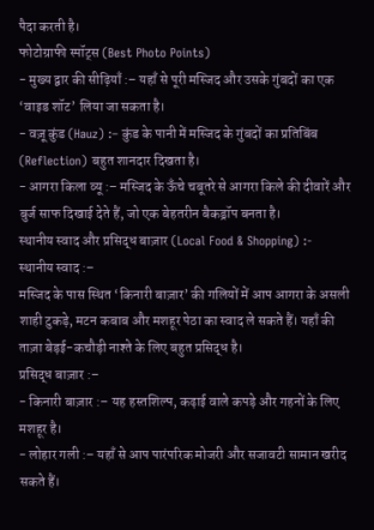पैदा करती है।
फोटोग्राफी स्पॉट्स (Best Photo Points)
- मुख्य द्वार की सीढ़ियाँ :– यहाँ से पूरी मस्जिद और उसके गुंबदों का एक ‘वाइड शॉट’ लिया जा सकता है।
- वज़ू कुंड (Hauz) :– कुंड के पानी में मस्जिद के गुंबदों का प्रतिबिंब (Reflection) बहुत शानदार दिखता है।
- आगरा किला व्यू :– मस्जिद के ऊँचे चबूतरे से आगरा किले की दीवारें और बुर्ज साफ दिखाई देते हैं, जो एक बेहतरीन बैकड्रॉप बनता है।
स्थानीय स्वाद और प्रसिद्ध बाज़ार (Local Food & Shopping) :-
स्थानीय स्वाद :–
मस्जिद के पास स्थित ‘किनारी बाज़ार’ की गलियों में आप आगरा के असली शाही टुकड़े, मटन कबाब और मशहूर पेठा का स्वाद ले सकते हैं। यहाँ की ताज़ा बेड़ई-कचौड़ी नाश्ते के लिए बहुत प्रसिद्ध है।
प्रसिद्ध बाज़ार :–
- किनारी बाज़ार :– यह हस्तशिल्प, कढ़ाई वाले कपड़े और गहनों के लिए मशहूर है।
- लोहार गली :– यहाँ से आप पारंपरिक मोजरी और सजावटी सामान खरीद सकते हैं।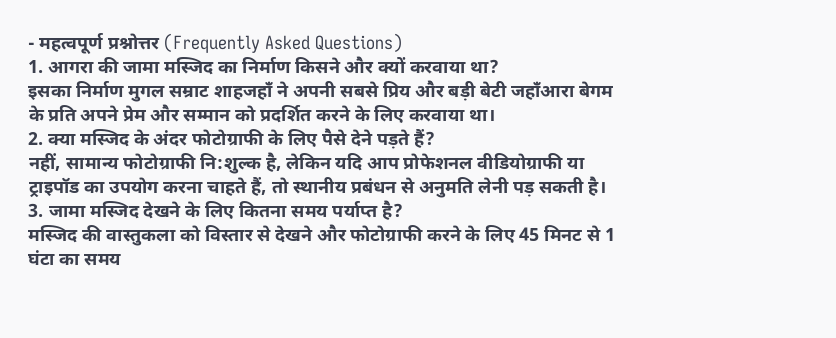- महत्वपूर्ण प्रश्नोत्तर (Frequently Asked Questions)
1. आगरा की जामा मस्जिद का निर्माण किसने और क्यों करवाया था?
इसका निर्माण मुगल सम्राट शाहजहाँ ने अपनी सबसे प्रिय और बड़ी बेटी जहाँआरा बेगम के प्रति अपने प्रेम और सम्मान को प्रदर्शित करने के लिए करवाया था।
2. क्या मस्जिद के अंदर फोटोग्राफी के लिए पैसे देने पड़ते हैं?
नहीं, सामान्य फोटोग्राफी नि:शुल्क है, लेकिन यदि आप प्रोफेशनल वीडियोग्राफी या ट्राइपॉड का उपयोग करना चाहते हैं, तो स्थानीय प्रबंधन से अनुमति लेनी पड़ सकती है।
3. जामा मस्जिद देखने के लिए कितना समय पर्याप्त है?
मस्जिद की वास्तुकला को विस्तार से देखने और फोटोग्राफी करने के लिए 45 मिनट से 1 घंटा का समय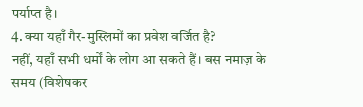पर्याप्त है।
4. क्या यहाँ गैर-मुस्लिमों का प्रवेश वर्जित है?
नहीं, यहाँ सभी धर्मों के लोग आ सकते हैं। बस नमाज़ के समय (विशेषकर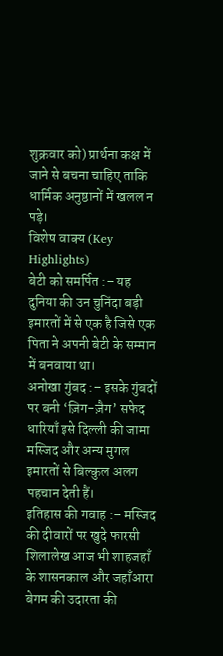शुक्रवार को) प्रार्थना कक्ष में जाने से बचना चाहिए ताकि धार्मिक अनुष्ठानों में खलल न पड़े।
विशेष वाक्य (Key Highlights)
बेटी को समर्पित :– यह दुनिया की उन चुनिंदा बड़ी इमारतों में से एक है जिसे एक पिता ने अपनी बेटी के सम्मान में बनवाया था।
अनोखा गुंबद :– इसके गुंबदों पर बनी ‘ज़िग-ज़ैग’ सफेद धारियाँ इसे दिल्ली की जामा मस्जिद और अन्य मुगल इमारतों से बिल्कुल अलग पहचान देती हैं।
इतिहास की गवाह :– मस्जिद की दीवारों पर खुदे फारसी शिलालेख आज भी शाहजहाँ के शासनकाल और जहाँआरा बेगम की उदारता की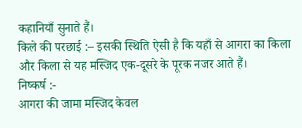कहानियाँ सुनाते हैं।
किले की परछाई :– इसकी स्थिति ऐसी है कि यहाँ से आगरा का किला और किला से यह मस्जिद एक-दूसरे के पूरक नजर आते हैं।
निष्कर्ष :-
आगरा की जामा मस्जिद केवल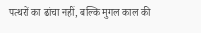पत्थरों का ढांचा नहीं, बल्कि मुगल काल की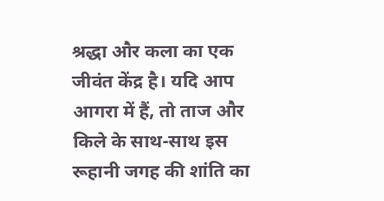श्रद्धा और कला का एक जीवंत केंद्र है। यदि आप आगरा में हैं, तो ताज और किले के साथ-साथ इस रूहानी जगह की शांति का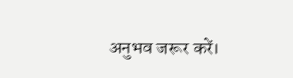अनुभव जरूर करें।